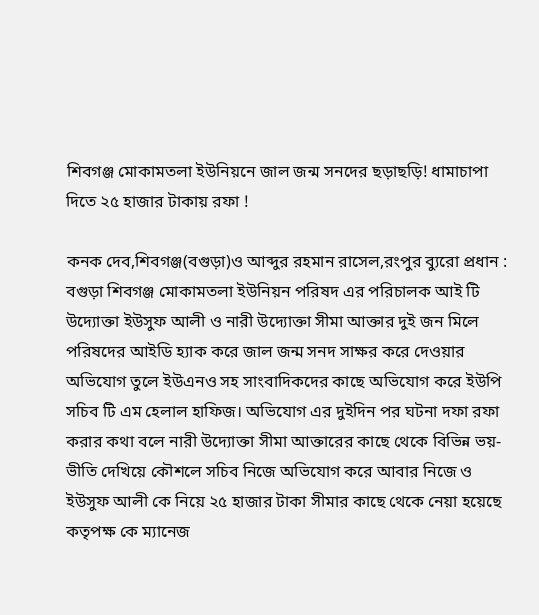শিবগঞ্জ মোকামতলা ইউনিয়নে জাল জন্ম সনদের ছড়াছড়ি! ধামাচাপা দিতে ২৫ হাজার টাকায় রফা !

কনক দেব,শিবগঞ্জ(বগুড়া)ও আব্দুর রহমান রাসেল,রংপুর ব্যুরো প্রধান : বগুড়া শিবগঞ্জ মোকামতলা ইউনিয়ন পরিষদ এর পরিচালক আই টি উদ্যোক্তা ইউসুফ আলী ও নারী উদ্যোক্তা সীমা আক্তার দুই জন মিলে পরিষদের আইডি হ্যাক করে জাল জন্ম সনদ সাক্ষর করে দেওয়ার অভিযোগ তুলে ইউএনও সহ সাংবাদিকদের কাছে অভিযোগ করে ইউপি সচিব টি এম হেলাল হাফিজ। অভিযোগ এর দুইদিন পর ঘটনা দফা রফা করার কথা বলে নারী উদ্যোক্তা সীমা আক্তারের কাছে থেকে বিভিন্ন ভয়-ভীতি দেখিয়ে কৌশলে সচিব নিজে অভিযোগ করে আবার নিজে ও ইউসুফ আলী কে নিয়ে ২৫ হাজার টাকা সীমার কাছে থেকে নেয়া হয়েছে কতৃপক্ষ কে ম্যানেজ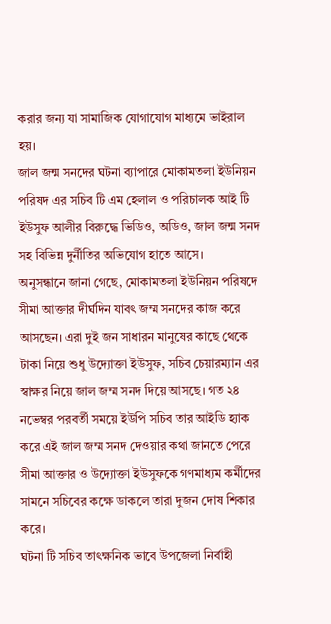করার জন্য যা সামাজিক যোগাযোগ মাধ্যমে ভাইরাল হয়।
জাল জন্ম সনদের ঘটনা ব্যাপারে মোকামতলা ইউনিয়ন পরিষদ এর সচিব টি এম হেলাল ও পরিচালক আই টি ইউসুফ আলীর বিরুদ্ধে ভিডিও, অডিও, জাল জন্ম সনদ সহ বিভিন্ন দুর্নীতির অভিযোগ হাতে আসে।
অনুসন্ধানে জানা গেছে, মোকামতলা ইউনিয়ন পরিষদে সীমা আক্তার দীর্ঘদিন যাবৎ জম্ম সনদের কাজ করে আসছেন। এরা দুই জন সাধারন মানুষের কাছে থেকে টাকা নিয়ে শুধু উদ্যোক্তা ইউসুফ, সচিব চেয়ারম্যান এর স্বাক্ষর নিয়ে জাল জম্ম সনদ দিয়ে আসছে। গত ২৪ নভেম্বর পরবর্তী সময়ে ইউপি সচিব তার আইডি হ্যাক করে এই জাল জম্ম সনদ দেওয়ার কথা জানতে পেরে সীমা আক্তার ও উদ্যোক্তা ইউসুফকে গণমাধ্যম কর্মীদের সামনে সচিবের কক্ষে ডাকলে তারা দুজন দোষ শিকার করে।
ঘটনা টি সচিব তাৎক্ষনিক ভাবে উপজেলা নির্বাহী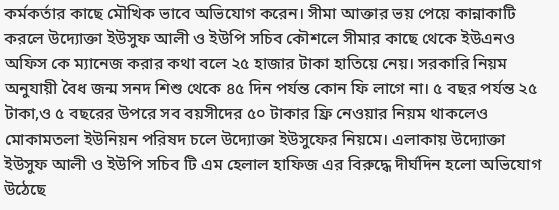কর্মকর্তার কাছে মৌখিক ভাবে অভিযোগ করেন। সীমা আক্তার ভয় পেয়ে কান্নাকাটি করলে উদ্যোক্তা ইউসুফ আলী ও ইউপি সচিব কৌশলে সীমার কাছে থেকে ইউএনও অফিস কে ম্যানেজ করার কথা বলে ২৫ হাজার টাকা হাতিয়ে নেয়। সরকারি নিয়ম অনুযায়ী বৈধ জন্ম সনদ শিশু থেকে ৪৫ দিন পর্যন্ত কোন ফি লাগে না। ৫ বছর পর্যন্ত ২৫ টাকা,ও ৫ বছরের উপরে সব বয়সীদের ৫০ টাকার ফ্রি নেওয়ার নিয়ম থাকলেও মোকামতলা ইউনিয়ন পরিষদ চলে উদ্যোক্তা ইউসুফের নিয়মে। এলাকায় উদ্যোক্তা ইউসুফ আলী ও ইউপি সচিব টি এম হেলাল হাফিজ এর বিরুদ্ধে দীর্ঘদিন হলো অভিযোগ উঠেছে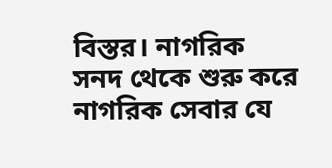বিস্তর। নাগরিক সনদ থেকে শুরু করে নাগরিক সেবার যে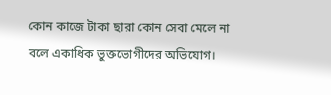কোন কাজে টাকা ছারা কোন সেবা মেলে না বলে একাধিক ভুক্তভোগীদের অভিযোগ।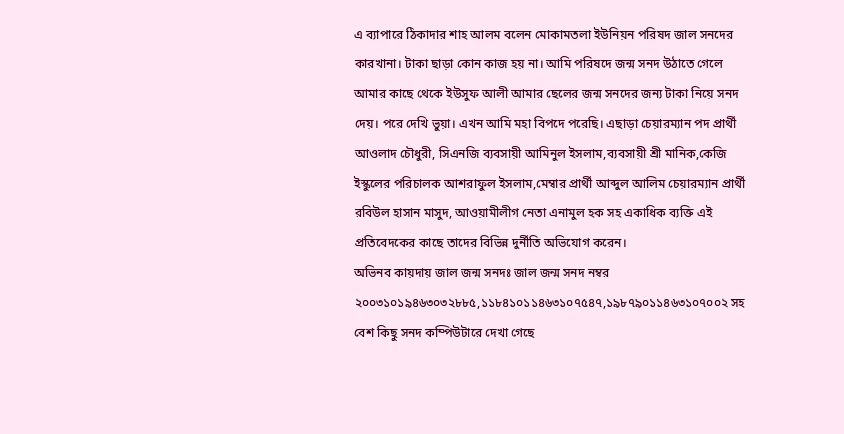এ ব্যাপারে ঠিকাদার শাহ আলম বলেন মোকামতলা ইউনিয়ন পরিষদ জাল সনদের কারখানা। টাকা ছাড়া কোন কাজ হয় না। আমি পরিষদে জন্ম সনদ উঠাতে গেলে আমার কাছে থেকে ইউসুফ আলী আমার ছেলের জন্ম সনদের জন্য টাকা নিয়ে সনদ দেয়। পরে দেখি ভুয়া। এখন আমি মহা বিপদে পরেছি। এছাড়া চেয়ারম্যান পদ প্রার্থী আওলাদ চৌধুরী, সিএনজি ব্যবসায়ী আমিনুল ইসলাম,ব্যবসায়ী শ্রী মানিক,কেজি ইস্কুলের পরিচালক আশরাফুল ইসলাম,মেম্বার প্রার্থী আব্দুল আলিম চেয়ারম্যান প্রার্থী রবিউল হাসান মাসুদ, আওয়ামীলীগ নেতা এনামুল হক সহ একাধিক ব্যক্তি এই প্রতিবেদকের কাছে তাদের বিভিন্ন দুর্নীতি অভিযোগ করেন।
অভিনব কায়দায় জাল জন্ম সনদঃ জাল জন্ম সনদ নম্বর ২০০৩১০১৯৪৬৩০৩২৮৮৫,১১৮৪১০১১৪৬৩১০৭৫৪৭,১৯৮৭৯০১১৪৬৩১০৭০০২ সহ বেশ কিছু সনদ কম্পিউটারে দেখা গেছে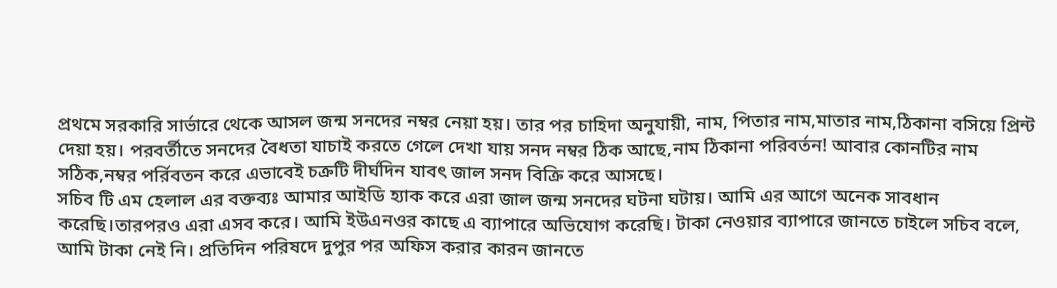প্রথমে সরকারি সার্ভারে থেকে আসল জন্ম সনদের নম্বর নেয়া হয়। তার পর চাহিদা অনুযায়ী, নাম, পিতার নাম,মাতার নাম,ঠিকানা বসিয়ে প্রিন্ট দেয়া হয়। পরবর্তীতে সনদের বৈধতা যাচাই করতে গেলে দেখা যায় সনদ নম্বর ঠিক আছে,নাম ঠিকানা পরিবর্তন! আবার কোনটির নাম সঠিক,নম্বর পর্রিবতন করে এভাবেই চক্রটি দীর্ঘদিন যাবৎ জাল সনদ বিক্রি করে আসছে।
সচিব টি এম হেলাল এর বক্তব্যঃ আমার আইডি হ্যাক করে এরা জাল জন্ম সনদের ঘটনা ঘটায়। আমি এর আগে অনেক সাবধান করেছি।তারপরও এরা এসব করে। আমি ইউএনওর কাছে এ ব্যাপারে অভিযোগ করেছি। টাকা নেওয়ার ব্যাপারে জানতে চাইলে সচিব বলে, আমি টাকা নেই নি। প্রতিদিন পরিষদে দুপুর পর অফিস করার কারন জানতে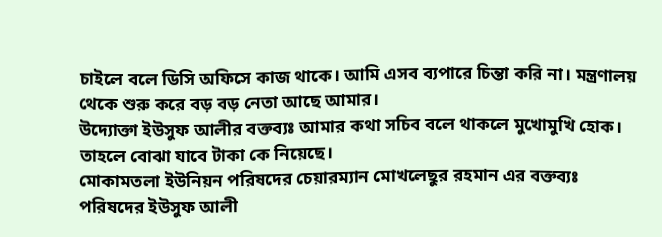চাইলে বলে ডিসি অফিসে কাজ থাকে। আমি এসব ব্যপারে চিন্তা করি না। মন্ত্রণালয় থেকে শুরু করে বড় বড় নেতা আছে আমার।
উদ্যোক্তা ইউসুফ আলীর বক্তব্যঃ আমার কথা সচিব বলে থাকলে মুখোমুখি হোক। তাহলে বোঝা যাবে টাকা কে নিয়েছে।
মোকামতলা ইউনিয়ন পরিষদের চেয়ারম্যান মোখলেছুর রহমান এর বক্তব্যঃ পরিষদের ইউসুফ আলী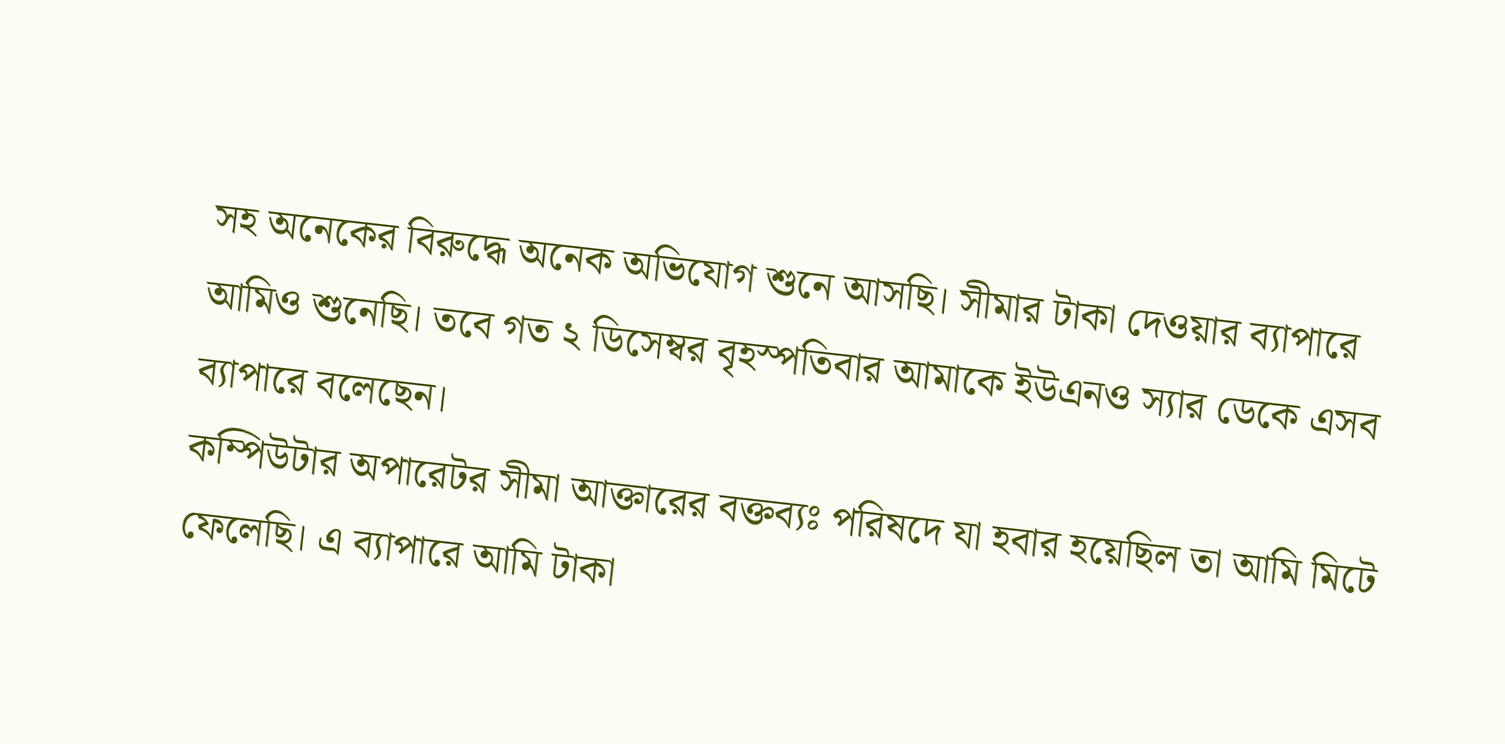সহ অনেকের বিরুদ্ধে অনেক অভিযোগ শুনে আসছি। সীমার টাকা দেওয়ার ব্যাপারে আমিও শুনেছি। তবে গত ২ ডিসেম্বর বৃহস্পতিবার আমাকে ইউএনও স্যার ডেকে এসব ব্যাপারে বলেছেন।
কম্পিউটার অপারেটর সীমা আক্তারের বক্তব্যঃ পরিষদে যা হবার হয়েছিল তা আমি মিটে ফেলেছি। এ ব্যাপারে আমি টাকা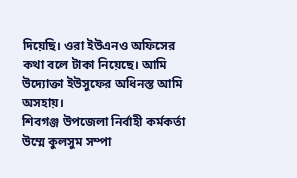দিয়েছি। ওরা ইউএনও অফিসের কথা বলে টাকা নিয়েছে। আমি উদ্যোক্তা ইউসুফের অধিনস্ত আমি অসহায়।
শিবগঞ্জ উপজেলা নির্বাহী কর্মকর্তা উম্মে কুলসুম সম্পা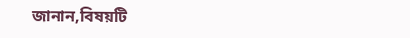জানান,বিষয়টি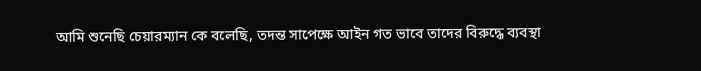আমি শুনেছি চেয়ারম্যান কে বলেছি, তদন্ত সাপেক্ষে আইন গত ভাবে তাদের বিরুদ্ধে ব্যবস্থা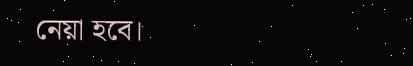নেয়া হবে।